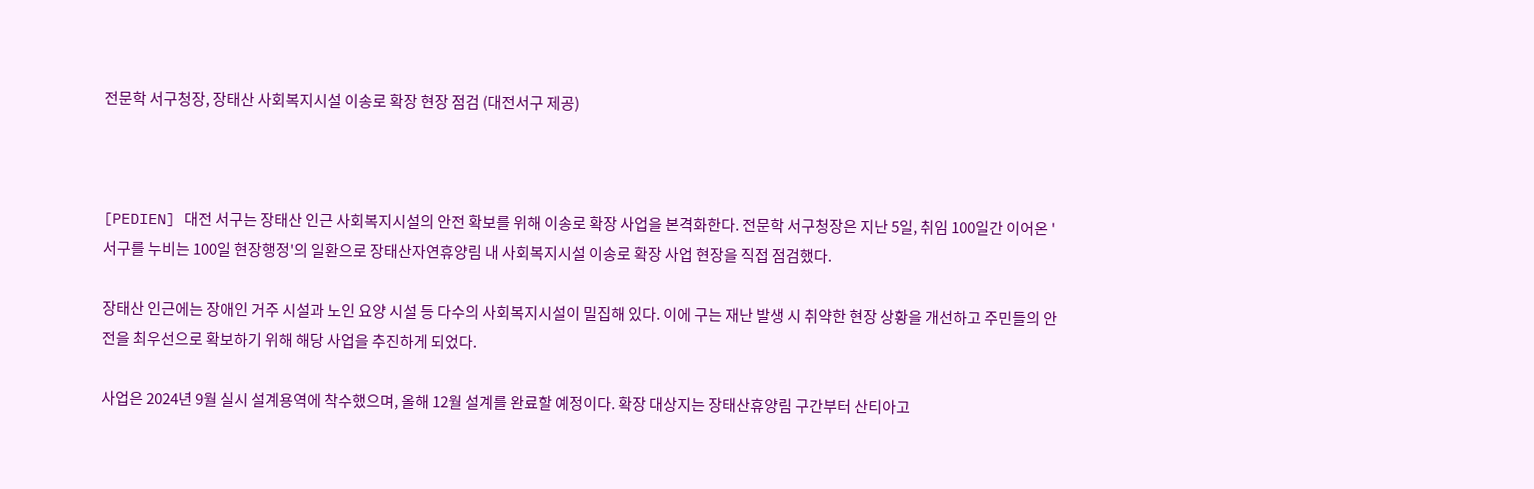전문학 서구청장, 장태산 사회복지시설 이송로 확장 현장 점검 (대전서구 제공)



[PEDIEN] 대전 서구는 장태산 인근 사회복지시설의 안전 확보를 위해 이송로 확장 사업을 본격화한다. 전문학 서구청장은 지난 5일, 취임 100일간 이어온 '서구를 누비는 100일 현장행정'의 일환으로 장태산자연휴양림 내 사회복지시설 이송로 확장 사업 현장을 직접 점검했다.

장태산 인근에는 장애인 거주 시설과 노인 요양 시설 등 다수의 사회복지시설이 밀집해 있다. 이에 구는 재난 발생 시 취약한 현장 상황을 개선하고 주민들의 안전을 최우선으로 확보하기 위해 해당 사업을 추진하게 되었다.

사업은 2024년 9월 실시 설계용역에 착수했으며, 올해 12월 설계를 완료할 예정이다. 확장 대상지는 장태산휴양림 구간부터 산티아고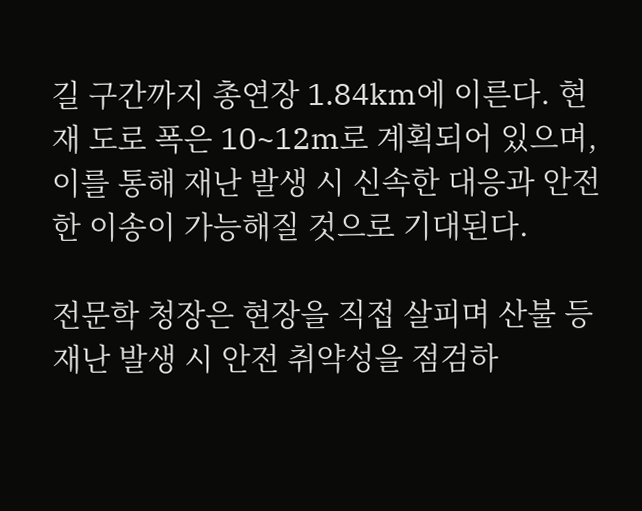길 구간까지 총연장 1.84km에 이른다. 현재 도로 폭은 10~12m로 계획되어 있으며, 이를 통해 재난 발생 시 신속한 대응과 안전한 이송이 가능해질 것으로 기대된다.

전문학 청장은 현장을 직접 살피며 산불 등 재난 발생 시 안전 취약성을 점검하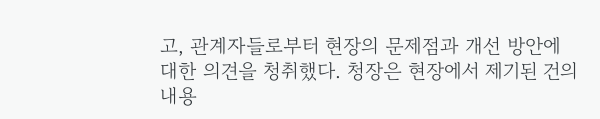고, 관계자들로부터 현장의 문제점과 개선 방안에 대한 의견을 청취했다. 청장은 현장에서 제기된 건의 내용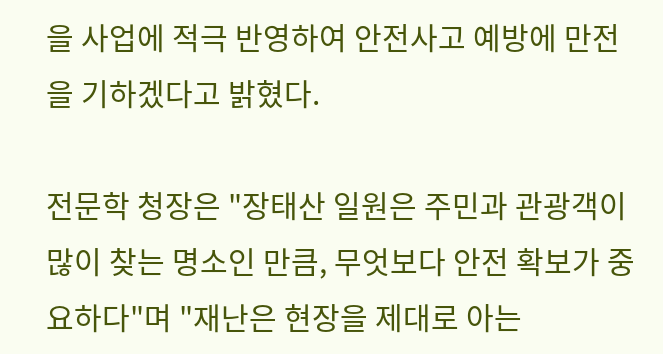을 사업에 적극 반영하여 안전사고 예방에 만전을 기하겠다고 밝혔다.

전문학 청장은 "장태산 일원은 주민과 관광객이 많이 찾는 명소인 만큼, 무엇보다 안전 확보가 중요하다"며 "재난은 현장을 제대로 아는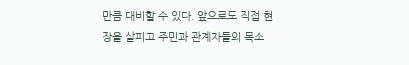만큼 대비할 수 있다. 앞으로도 직접 현장을 살피고 주민과 관계자들의 목소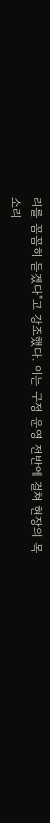리를 꼼꼼히 듣겠다"고 강조했다. 이는 구정 운영 전반에 걸쳐 현장의 목소리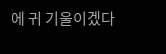에 귀 기울이겠다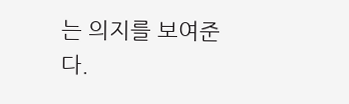는 의지를 보여준다.